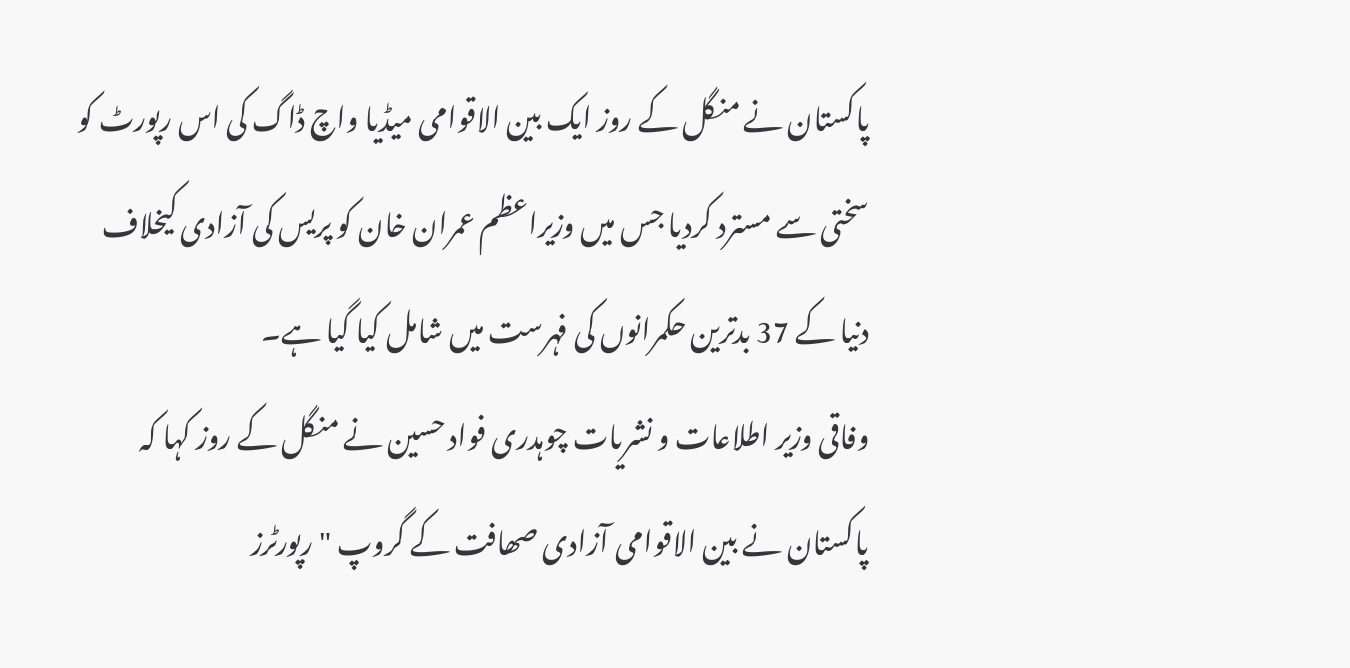پاکستان نے منگل کے روز ایک بین الاقوامی میڈیا واچ ڈاگ کی اس رپورٹ کو سختی سے مسترد کردیا جس میں وزیراعظم عمران خان کو پریس کی آزادی کیخلاف دنیا کے 37 بدترین حکمرانوں کی فہرست میں شامل کیا گیا ہے۔
وفاقی وزیر اطلاعات و نشریات چوہدری فواد حسین نے منگل کے روز کہا کہ پاکستان نے بین الاقوامی آزادی صھافت کے گروپ "رپورٹرز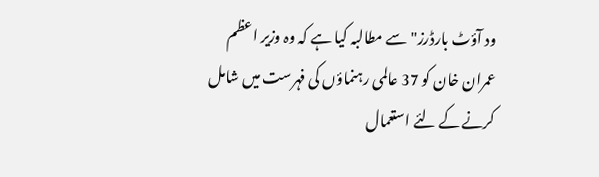ود آؤٹ بارڈرز"سے مطالبہ کیا ہے کہ وہ وزیر اعظم عمران خان کو 37 عالمی رہنماؤں کی فہرست میں شامل کرنے کے لئے استعمال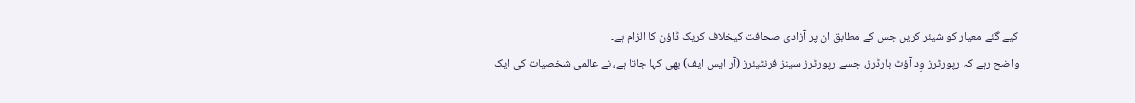کیے گئے معیار کو شیئر کریں جس کے مطابق ان پر آزادی صحافت کیخلاف کریک ڈاؤن کا الزام ہے۔
واضح رہے کہ رپورٹرز وِد آؤٹ بارڈرز، جسے رپورٹرز سینز فرنٹیئرز (آر ایس ایف) بھی کہا جاتا ہے، نے عالمی شخصیات کی ایک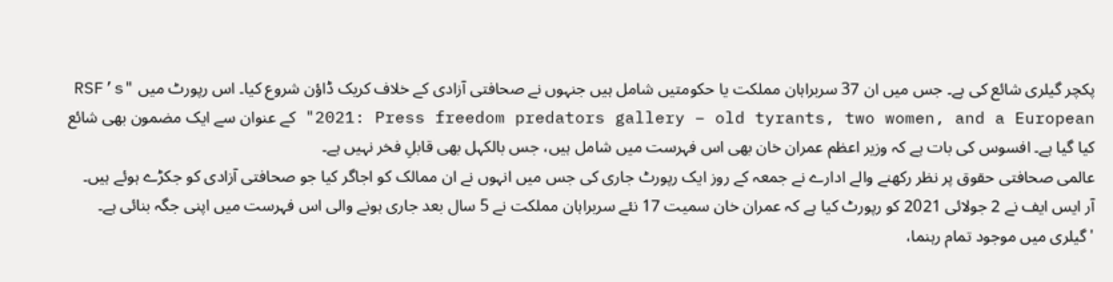پکچر گیلری شائع کی ہے۔ جس میں ان 37 سربراہان مملکت یا حکومتیں شامل ہیں جنہوں نے صحافتی آزادی کے خلاف کریک ڈاؤن شروع کیا۔ اس رپورٹ میں "RSF’s 2021: Press freedom predators gallery – old tyrants, two women, and a European" کے عنوان سے ایک مضمون بھی شائع کیا گیا ہے۔ افسوس کی بات ہے کہ وزیر اعظم عمران خان بھی اس فہرست میں شامل ہیں، جس بالکہل بھی قابلِ فخر نہیں ہے۔
عالمی صحافتی حقوق پر نظر رکھنے والے ادارے نے جمعہ کے روز ایک رپورٹ جاری کی جس میں انہوں نے ان ممالک کو اجاگر کیا جو صحافتی آزادی کو جکڑے ہوئے ہیں۔
آر ایس ایف نے 2 جولائی 2021 کو رپورٹ کیا ہے کہ عمران خان سمیت 17 نئے سربراہان مملکت نے 5 سال بعد جاری ہونے والی اس فہرست میں اپنی جگہ بنائی ہے۔
'گیلری میں موجود تمام رہنما،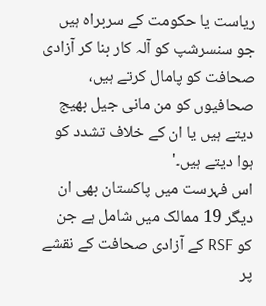ریاست یا حکومت کے سربراہ ہیں جو سنسرشپ کو آلہ کار بنا کر آزادی صحافت کو پامال کرتے ہیں، صحافیوں کو من مانی جیل بھیج دیتے ہیں یا ان کے خلاف تشدد کو ہوا دیتے ہیں۔'
اس فہرست میں پاکستان بھی ان دیگر 19 ممالک میں شامل ہے جن کو RSF کے آزادی صحافت کے نقشے پر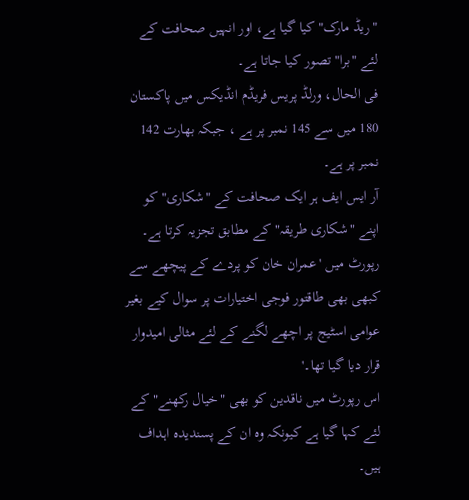"ریڈ مارک" کیا گیا ہے، اور انہیں صحافت کے لئے "برا" تصور کیا جاتا ہے۔
فی الحال، ورلڈ پریس فریڈم انڈیکس میں پاکستان 180 میں سے 145 نمبر پر ہے ، جبکہ بھارت 142 نمبر پر ہے۔
آر ایس ایف ہر ایک صحافت کے "شکاری" کو اپنے "شکاری طریقہ" کے مطابق تجزیہ کرتا ہے۔
رپورٹ میں 'عمران خان کو پردے کے پیچھے سے کبھی بھی طاقتور فوجی اختیارات پر سوال کیے بغیر عوامی اسٹیج پر اچھے لگنے کے لئے مثالی امیدوار قرار دیا گیا تھا۔'
اس رپورٹ میں ناقدین کو بھی "خیال رکھنے" کے لئے کہا گیا ہے کیونکہ وہ ان کے پسندیدہ اہداف ہیں۔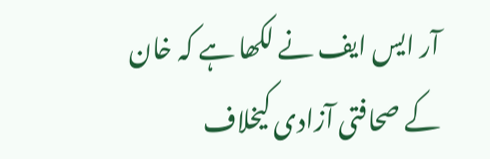آر ایس ایف نے لکھا ہے کہ خان کے صحافتی آزادی کیخلاف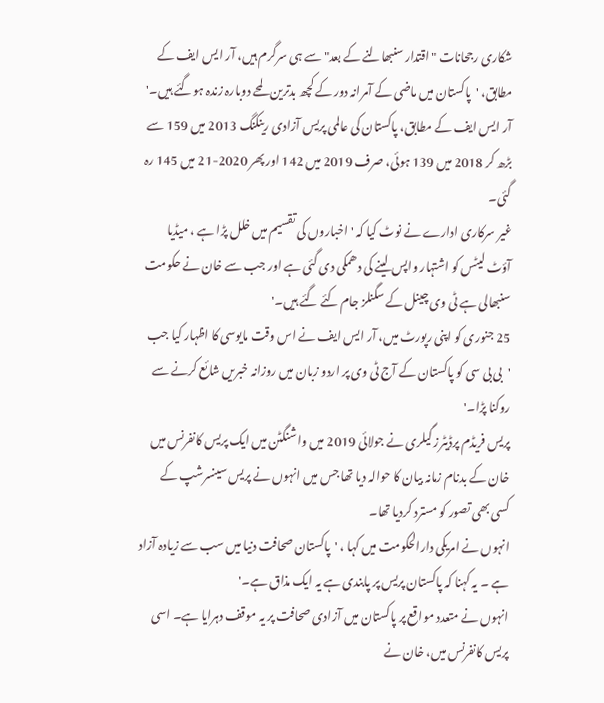شکاری رجحانات "اقتدار سنبھالنے کے بعد" سے ہی سرگرم ہیں، آر ایس ایف کے مطابق، 'پاکستان میں ماضی کے آمرانہ دور کے کچھ بدترین لمحے دوبارہ زندہ ہوگئے ہیں۔'
آر ایس ایف کے مطابق، پاکستان کی عالمی پریس آزادی رینکنگ 2013 میں 159 سے بڑھ کر 2018 میں 139 ہوئی، صرف 2019 میں 142 اور پھر 2020-21 میں 145 رہ گئی۔
غیر سرکاری ادارے نے نوٹ کیا کہ 'اخباروں کی تقسیم میں خلل پڑا ہے ، میڈیا آؤٹ لیٹس کو اشتہار واپس لینے کی دھمکی دی گئی ہے اور جب سے خان نے حکومت سنبھالی ہے ٹی وی چینل کے سگنلز جام کئے گئے ہیں۔'
25 جنوری کو اپنی رپورٹ میں، آر ایس ایف نے اس وقت مایوسی کا اظہار کیا جب 'بی بی سی کو پاکستان کے آج ٹی وی پر اردو زبان میں روزانہ خبریں شائع کرنے سے روکنا پڑا۔'
پریس فریڈم پرڈیٹرز گیلری نے جولائی 2019 میں واشنگٹن میں ایک پریس کانفرنس میں خان کے بدنام زمانہ بیان کا حوالہ دیا تھا جس میں انہوں نے پریس سینسرشپ کے کسی بھی تصور کو مسترد کردیا تھا۔
انہوں نے امریکی دارالحکومت میں کہا ، 'پاکستان صحافت دنیا میں سب سے زیادہ آزاد ہے ۔ یہ کہنا کہ پاکستان پریس پر پابندی ہے یہ ایک مذاق ہے۔'
انہوں نے متعدد مواقع پر پاکستان میں آزادی صحافت پر یہ موقف دہرایا ہے۔ اسی پریس کانفرنس میں، خان نے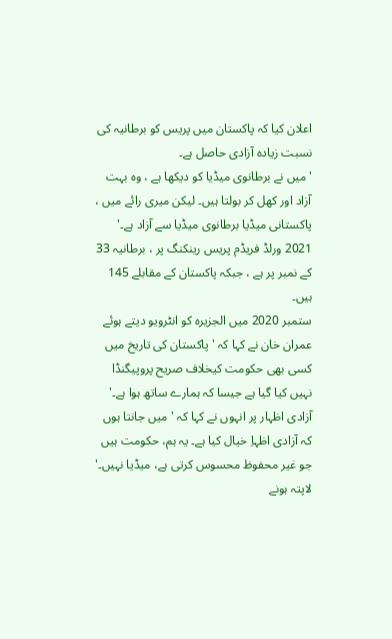اعلان کیا کہ پاکستان میں پریس کو برطانیہ کی نسبت زیادہ آزادی حاصل ہے۔
'میں نے برطانوی میڈیا کو دیکھا ہے ، وہ بہت آزاد اور کھل کر بولتا ہیں۔ لیکن میری رائے میں ، پاکستانی میڈیا برطانوی میڈیا سے آزاد ہے۔'
2021 ورلڈ فریڈم پریس رینکنگ پر ، برطانیہ 33 کے نمبر پر ہے ، جبکہ پاکستان کے مقابلے 145 ہیں۔
ستمبر 2020 میں الجزیرہ کو انٹرویو دیتے ہوئے عمران خان نے کہا کہ 'پاکستان کی تاریخ میں کسی بھی حکومت کیخلاف صریح پروپیگنڈا نہیں کیا گیا ہے جیسا کہ ہمارے ساتھ ہوا ہے۔'
آزادی اظہار پر انہوں نے کہا کہ 'میں جانتا ہوں کہ آزادی اظہاِ خیال کیا ہے۔ یہ ہم، حکومت ہیں جو غیر محفوظ محسوس کرتی ہے، میڈیا نہیں۔'
لاپتہ ہونے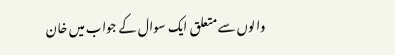والوں سے متعلق ایک سوال کے جواب میں خان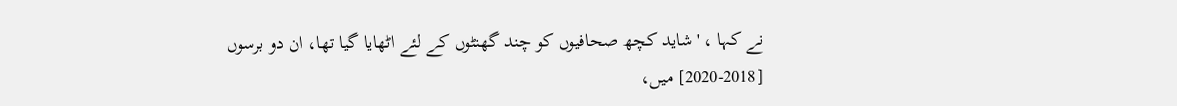نے کہا ، 'شاید کچھ صحافیوں کو چند گھنٹوں کے لئے اٹھایا گیا تھا، ان دو برسوں [2018-2020] میں،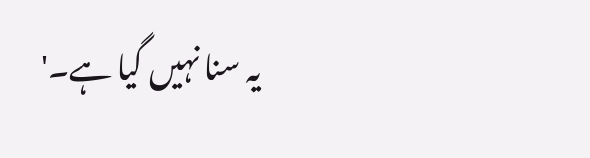یہ سنا نہیں گیا ہے۔'